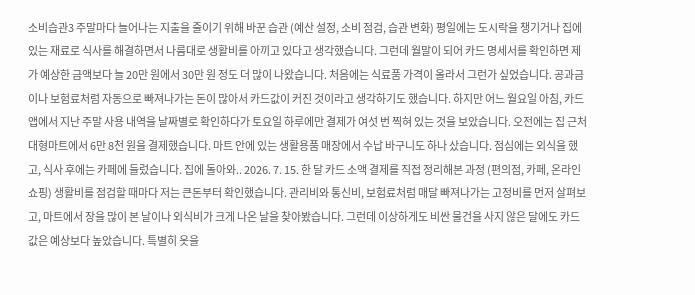소비습관3 주말마다 늘어나는 지출을 줄이기 위해 바꾼 습관 (예산 설정, 소비 점검, 습관 변화) 평일에는 도시락을 챙기거나 집에 있는 재료로 식사를 해결하면서 나름대로 생활비를 아끼고 있다고 생각했습니다. 그런데 월말이 되어 카드 명세서를 확인하면 제가 예상한 금액보다 늘 20만 원에서 30만 원 정도 더 많이 나왔습니다. 처음에는 식료품 가격이 올라서 그런가 싶었습니다. 공과금이나 보험료처럼 자동으로 빠져나가는 돈이 많아서 카드값이 커진 것이라고 생각하기도 했습니다. 하지만 어느 월요일 아침, 카드 앱에서 지난 주말 사용 내역을 날짜별로 확인하다가 토요일 하루에만 결제가 여섯 번 찍혀 있는 것을 보았습니다. 오전에는 집 근처 대형마트에서 6만 8천 원을 결제했습니다. 마트 안에 있는 생활용품 매장에서 수납 바구니도 하나 샀습니다. 점심에는 외식을 했고, 식사 후에는 카페에 들렀습니다. 집에 돌아와.. 2026. 7. 15. 한 달 카드 소액 결제를 직접 정리해본 과정 (편의점, 카페, 온라인 쇼핑) 생활비를 점검할 때마다 저는 큰돈부터 확인했습니다. 관리비와 통신비, 보험료처럼 매달 빠져나가는 고정비를 먼저 살펴보고, 마트에서 장을 많이 본 날이나 외식비가 크게 나온 날을 찾아봤습니다. 그런데 이상하게도 비싼 물건을 사지 않은 달에도 카드값은 예상보다 높았습니다. 특별히 옷을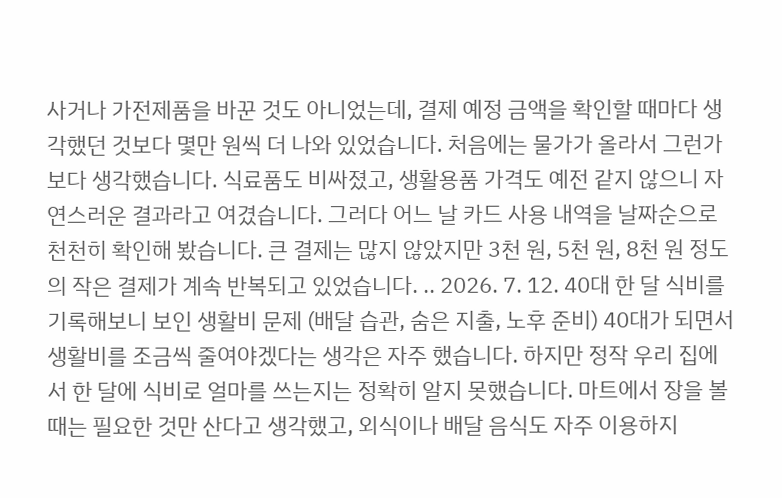사거나 가전제품을 바꾼 것도 아니었는데, 결제 예정 금액을 확인할 때마다 생각했던 것보다 몇만 원씩 더 나와 있었습니다. 처음에는 물가가 올라서 그런가 보다 생각했습니다. 식료품도 비싸졌고, 생활용품 가격도 예전 같지 않으니 자연스러운 결과라고 여겼습니다. 그러다 어느 날 카드 사용 내역을 날짜순으로 천천히 확인해 봤습니다. 큰 결제는 많지 않았지만 3천 원, 5천 원, 8천 원 정도의 작은 결제가 계속 반복되고 있었습니다. .. 2026. 7. 12. 40대 한 달 식비를 기록해보니 보인 생활비 문제 (배달 습관, 숨은 지출, 노후 준비) 40대가 되면서 생활비를 조금씩 줄여야겠다는 생각은 자주 했습니다. 하지만 정작 우리 집에서 한 달에 식비로 얼마를 쓰는지는 정확히 알지 못했습니다. 마트에서 장을 볼 때는 필요한 것만 산다고 생각했고, 외식이나 배달 음식도 자주 이용하지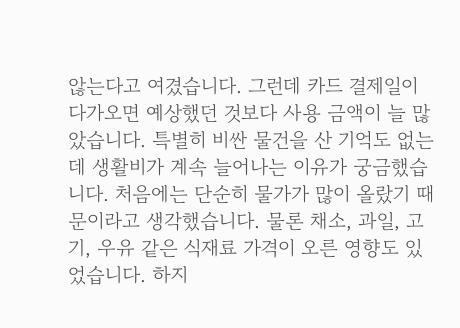않는다고 여겼습니다. 그런데 카드 결제일이 다가오면 예상했던 것보다 사용 금액이 늘 많았습니다. 특별히 비싼 물건을 산 기억도 없는데 생활비가 계속 늘어나는 이유가 궁금했습니다. 처음에는 단순히 물가가 많이 올랐기 때문이라고 생각했습니다. 물론 채소, 과일, 고기, 우유 같은 식재료 가격이 오른 영향도 있었습니다. 하지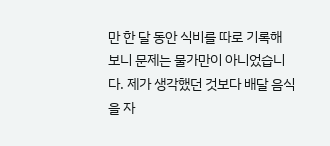만 한 달 동안 식비를 따로 기록해 보니 문제는 물가만이 아니었습니다. 제가 생각했던 것보다 배달 음식을 자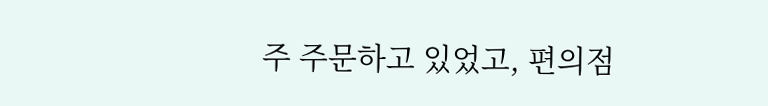주 주문하고 있었고, 편의점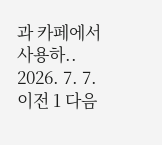과 카페에서 사용하.. 2026. 7. 7. 이전 1 다음